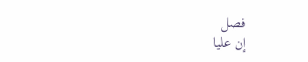فصل
إن عليا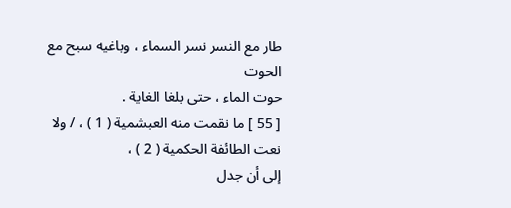طار مع النسر نسر السماء ، وباغيه سبح مع الحوت
حوت الماء ، حتى بلغا الغاية .
[ 55 ] ما نقمت منه العبشمية ( 1 ) ، / ولا نعت الطائفة الحكمية ( 2 ) ،
إلى أن جدل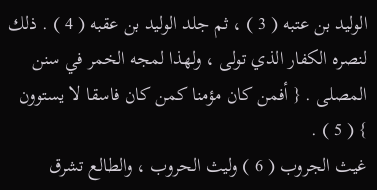الوليد بن عتبه ( 3 ) ، ثم جلد الوليد بن عقبه ( 4 ) . ذلك
لنصره الكفار الذي تولى ، ولهذا لمجه الخمر في سنن
المصلى . { أفمن كان مؤمنا كمن كان فاسقا لا يستوون } ( 5 ) .
غيث الجروب ( 6 ) وليث الحروب ، والطالع تشرق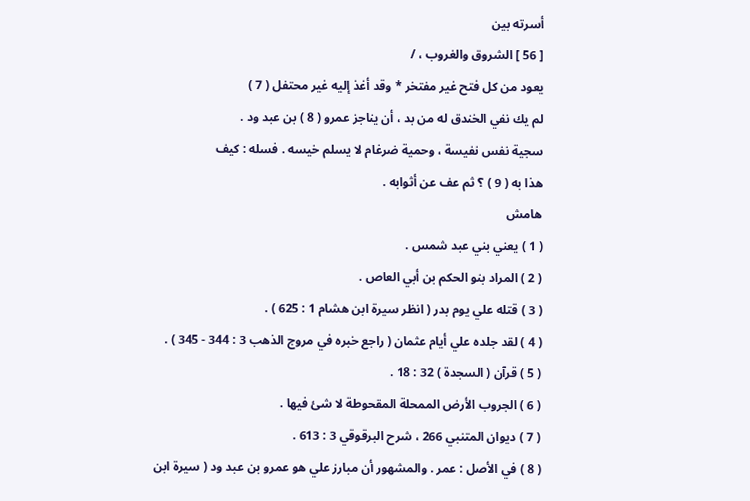أسرته بين
[ 56 ] الشروق والغروب ، /
يعود من كل فتح غير مفتخر * وقد أغذ إليه غير محتفل ( 7 )
لم يك نفي الخندق له من بد ، أن يناجز عمرو ( 8 ) بن عبد ود .
سجية نفس نفيسة ، وحمية ضرغام لا يسلم خيسه . فسله : كيف
هذا به ( 9 ) ؟ ثم عف عن أثوابه .
هامش
( 1 ) يعني بني عبد شمس .
( 2 ) المراد بنو الحكم بن أبي العاص .
( 3 ) قتله علي يوم بدر ( انظر سيرة ابن هشام 1 : 625 ) .
( 4 ) لقد جلده علي أيام عثمان ( راجع خبره في مروج الذهب 3 : 344 - 345 ) .
( 5 ) قرآن ( السجدة ) 32 : 18 .
( 6 ) الجروب الأرض الممحلة المقحوطة لا شئ فيها .
( 7 ) ديوان المتنبي 266 ، شرح البرقوقي 3 : 613 .
( 8 ) في الأصل : عمر . والمشهور أن مبارز علي هو عمرو بن عبد ود ( سيرة ابن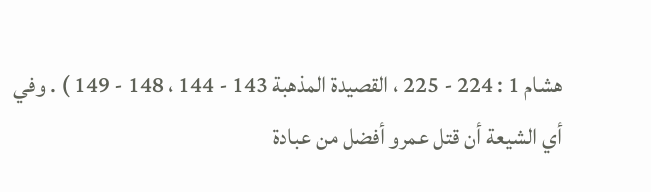هشام 1 : 224 - 225 ، القصيدة المذهبة 143 - 144 ، 148 - 149 ) . وفي
أي الشيعة أن قتل عمرو أفضل من عبادة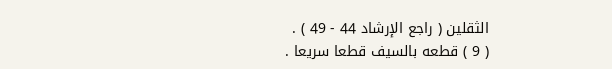الثقلين ( راجع الإرشاد 44 - 49 ) .
( 9 ) قطعه بالسيف قطعا سريعا .